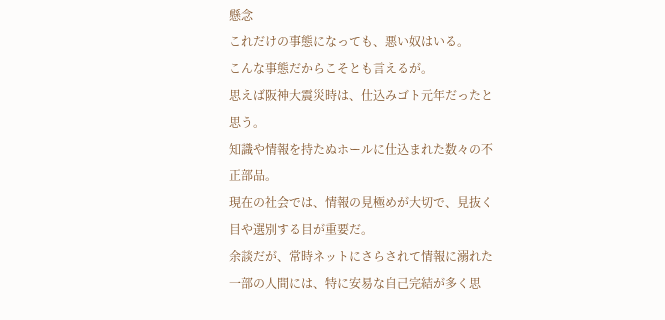懸念
これだけの事態になっても、悪い奴はいる。
こんな事態だからこそとも言えるが。
思えば阪神大震災時は、仕込みゴト元年だったと思う。
知識や情報を持たぬホールに仕込まれた数々の不正部品。
現在の社会では、情報の見極めが大切で、見抜く目や選別する目が重要だ。
余談だが、常時ネットにさらされて情報に溺れた一部の人間には、特に安易な自己完結が多く思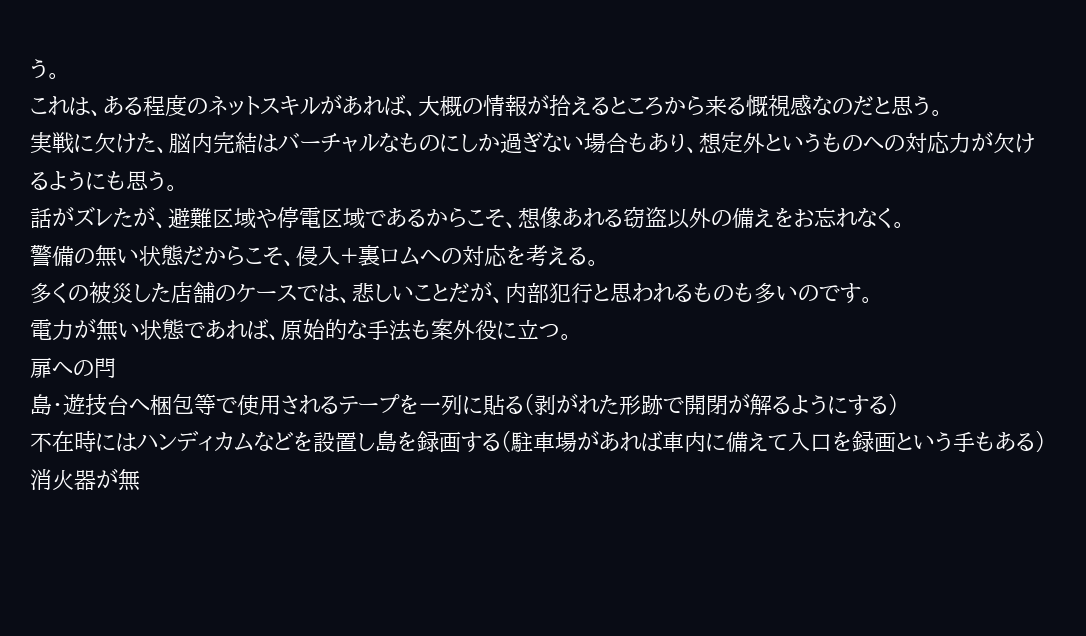う。
これは、ある程度のネットスキルがあれば、大概の情報が拾えるところから来る慨視感なのだと思う。
実戦に欠けた、脳内完結はバーチャルなものにしか過ぎない場合もあり、想定外というものへの対応力が欠けるようにも思う。
話がズレたが、避難区域や停電区域であるからこそ、想像あれる窃盗以外の備えをお忘れなく。
警備の無い状態だからこそ、侵入+裏ロムへの対応を考える。
多くの被災した店舗のケースでは、悲しいことだが、内部犯行と思われるものも多いのです。
電力が無い状態であれば、原始的な手法も案外役に立つ。
扉への閂
島・遊技台へ梱包等で使用されるテープを一列に貼る(剥がれた形跡で開閉が解るようにする)
不在時にはハンディカムなどを設置し島を録画する(駐車場があれば車内に備えて入口を録画という手もある)
消火器が無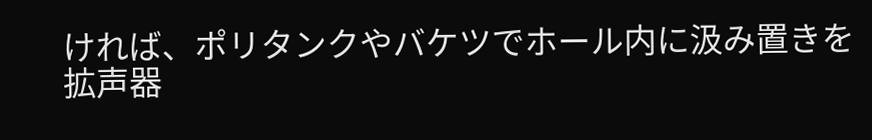ければ、ポリタンクやバケツでホール内に汲み置きを
拡声器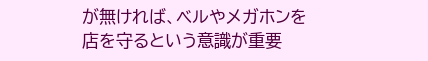が無ければ、ベルやメガホンを
店を守るという意識が重要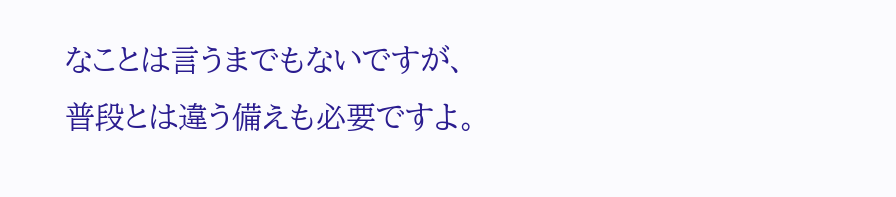なことは言うまでもないですが、普段とは違う備えも必要ですよ。